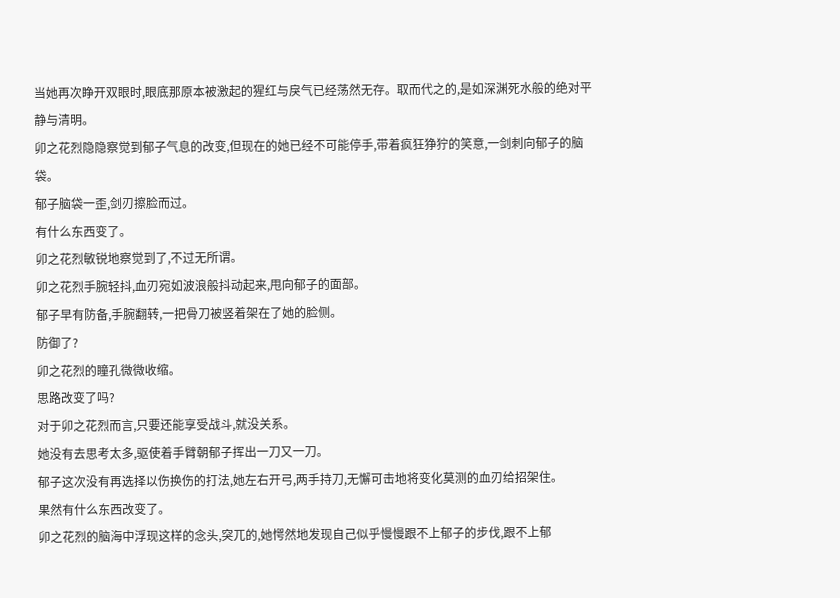当她再次睁开双眼时,眼底那原本被激起的猩红与戾气已经荡然无存。取而代之的,是如深渊死水般的绝对平静与清明。
卯之花烈隐隐察觉到郁子气息的改变,但现在的她已经不可能停手,带着疯狂狰狞的笑意,一剑刺向郁子的脑袋。
郁子脑袋一歪,剑刃擦脸而过。
有什么东西变了。
卯之花烈敏锐地察觉到了,不过无所谓。
卯之花烈手腕轻抖,血刃宛如波浪般抖动起来,甩向郁子的面部。
郁子早有防备,手腕翻转,一把骨刀被竖着架在了她的脸侧。
防御了?
卯之花烈的瞳孔微微收缩。
思路改变了吗?
对于卯之花烈而言,只要还能享受战斗,就没关系。
她没有去思考太多,驱使着手臂朝郁子挥出一刀又一刀。
郁子这次没有再选择以伤换伤的打法,她左右开弓,两手持刀,无懈可击地将变化莫测的血刃给招架住。
果然有什么东西改变了。
卯之花烈的脑海中浮现这样的念头,突兀的,她愕然地发现自己似乎慢慢跟不上郁子的步伐,跟不上郁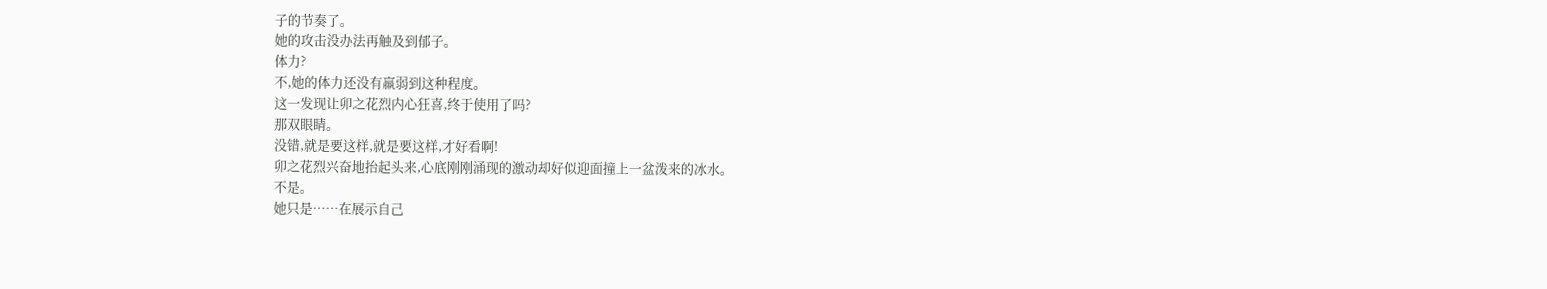子的节奏了。
她的攻击没办法再触及到郁子。
体力?
不,她的体力还没有羸弱到这种程度。
这一发现让卯之花烈内心狂喜,终于使用了吗?
那双眼睛。
没错,就是要这样,就是要这样,才好看啊!
卯之花烈兴奋地抬起头来,心底刚刚涌现的激动却好似迎面撞上一盆泼来的冰水。
不是。
她只是……在展示自己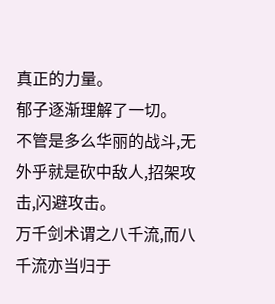真正的力量。
郁子逐渐理解了一切。
不管是多么华丽的战斗,无外乎就是砍中敌人,招架攻击,闪避攻击。
万千剑术谓之八千流,而八千流亦当归于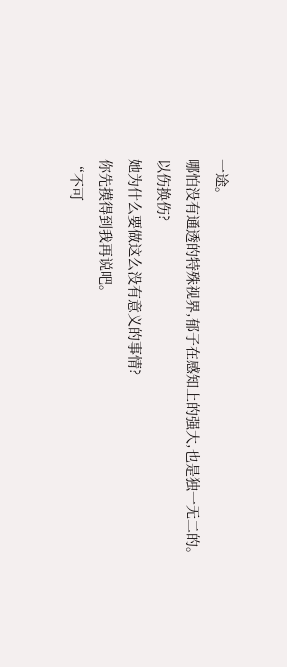一途。
哪怕没有通透的特殊视界,郁子在感知上的强大,也是独一无二的。
以伤换伤?
她为什么要做这么没有意义的事情?
你先摸得到我再说吧。
“不可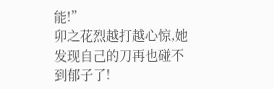能!”
卯之花烈越打越心惊,她发现自己的刀再也碰不到郁子了!